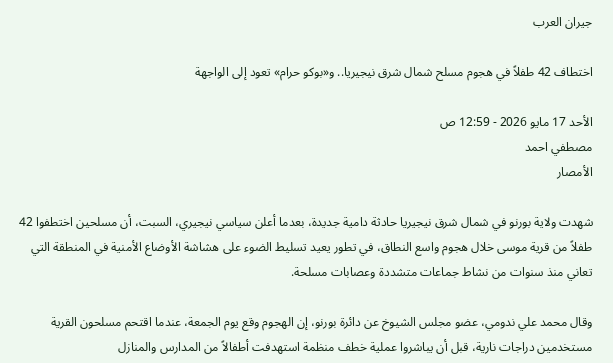جيران العرب

اختطاف 42 طفلاً في هجوم مسلح شمال شرق نيجيريا.. و«بوكو حرام» تعود إلى الواجهة

الأحد 17 مايو 2026 - 12:59 ص
مصطفي احمد
الأمصار

شهدت ولاية بورنو في شمال شرق نيجيريا حادثة دامية جديدة، بعدما أعلن سياسي نيجيري، السبت، أن مسلحين اختطفوا 42 طفلاً من قرية موسى خلال هجوم واسع النطاق، في تطور يعيد تسليط الضوء على هشاشة الأوضاع الأمنية في المنطقة التي تعاني منذ سنوات من نشاط جماعات متشددة وعصابات مسلحة.

وقال محمد علي ندومي، عضو مجلس الشيوخ عن دائرة بورنو، إن الهجوم وقع يوم الجمعة، عندما اقتحم مسلحون القرية مستخدمين دراجات نارية، قبل أن يباشروا عملية خطف منظمة استهدفت أطفالاً من المدارس والمنازل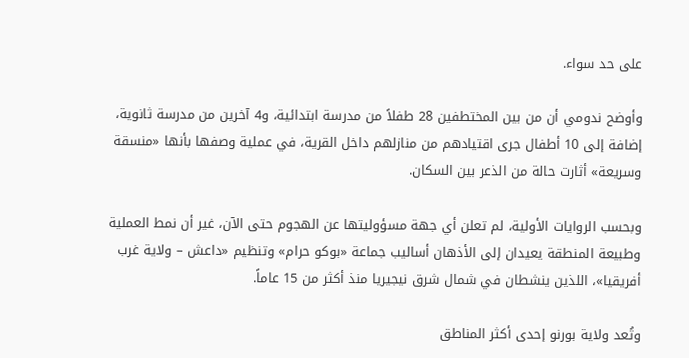على حد سواء.

وأوضح ندومي أن من بين المختطفين 28 طفلاً من مدرسة ابتدائية، و4 آخرين من مدرسة ثانوية، إضافة إلى 10 أطفال جرى اقتيادهم من منازلهم داخل القرية، في عملية وصفها بأنها «منسقة وسريعة» أثارت حالة من الذعر بين السكان.

وبحسب الروايات الأولية، لم تعلن أي جهة مسؤوليتها عن الهجوم حتى الآن، غير أن نمط العملية وطبيعة المنطقة يعيدان إلى الأذهان أساليب جماعة «بوكو حرام» وتنظيم «داعش – ولاية غرب أفريقيا»، اللذين ينشطان في شمال شرق نيجيريا منذ أكثر من 15 عاماً.

وتُعد ولاية بورنو إحدى أكثر المناطق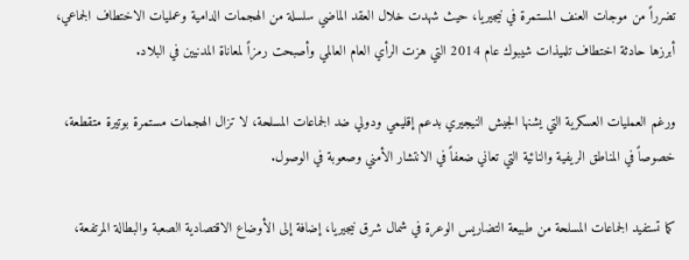تضرراً من موجات العنف المستمرة في نيجيريا، حيث شهدت خلال العقد الماضي سلسلة من الهجمات الدامية وعمليات الاختطاف الجماعي، أبرزها حادثة اختطاف تلميذات شيبوك عام 2014 التي هزت الرأي العام العالمي وأصبحت رمزاً لمعاناة المدنيين في البلاد.

ورغم العمليات العسكرية التي يشنها الجيش النيجيري بدعم إقليمي ودولي ضد الجماعات المسلحة، لا تزال الهجمات مستمرة بوتيرة متقطعة، خصوصاً في المناطق الريفية والنائية التي تعاني ضعفاً في الانتشار الأمني وصعوبة في الوصول.

كما تستفيد الجماعات المسلحة من طبيعة التضاريس الوعرة في شمال شرق نيجيريا، إضافة إلى الأوضاع الاقتصادية الصعبة والبطالة المرتفعة،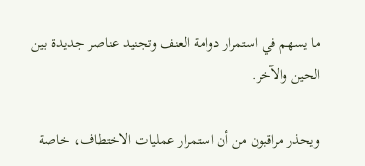ما يسهم في استمرار دوامة العنف وتجنيد عناصر جديدة بين الحين والآخر.

ويحذر مراقبون من أن استمرار عمليات الاختطاف، خاصة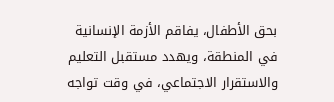بحق الأطفال، يفاقم الأزمة الإنسانية في المنطقة، ويهدد مستقبل التعليم والاستقرار الاجتماعي، في وقت تواجه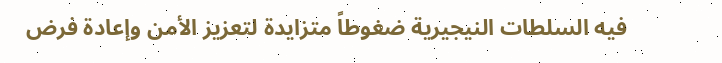فيه السلطات النيجيرية ضغوطاً متزايدة لتعزيز الأمن وإعادة فرض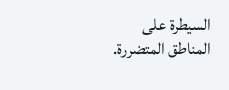السيطرة على المناطق المتضررة.